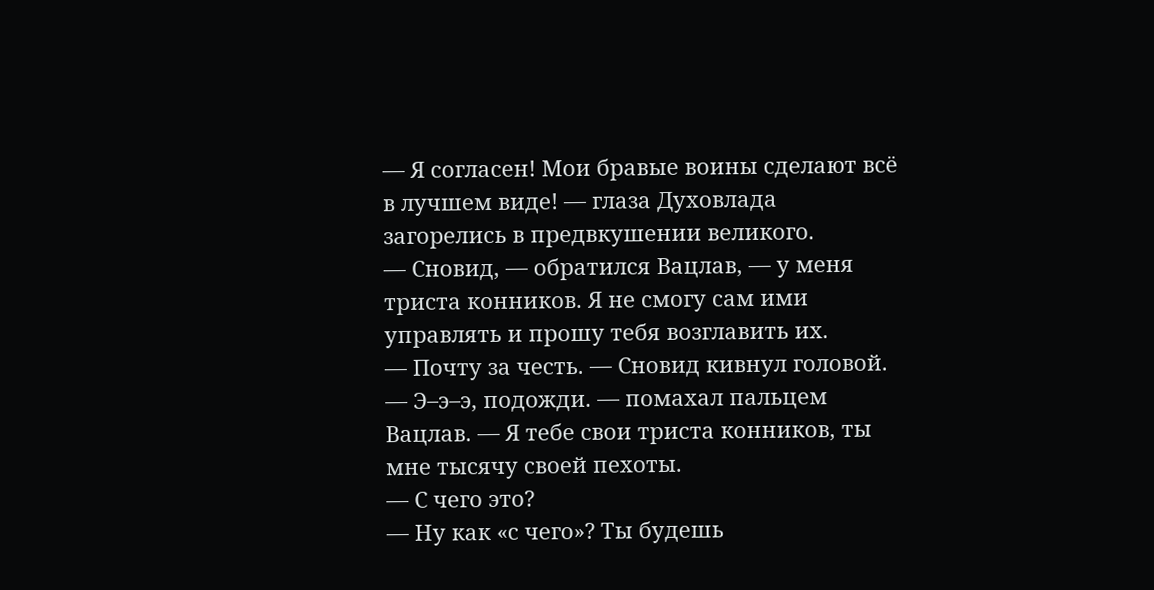— Я согласен! Мои бравые воины сделают всё в лучшем виде! — глаза Духовлада загорелись в предвкушении великого.
— Сновид, — обратился Вацлав, — у меня триста конников. Я не смогу сам ими управлять и прошу тебя возглавить их.
— Почту за честь. — Сновид кивнул головой.
— Э–э–э, подожди. — помахал пальцем Вацлав. — Я тебе свои триста конников, ты мне тысячу своей пехоты.
— С чего это?
— Ну как «с чего»? Ты будешь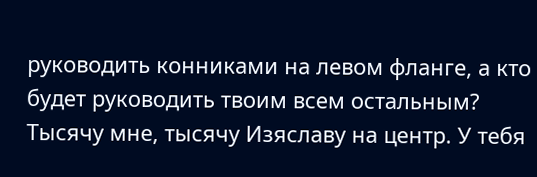руководить конниками на левом фланге, а кто будет руководить твоим всем остальным? Тысячу мне, тысячу Изяславу на центр. У тебя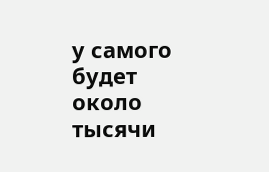у самого будет около тысячи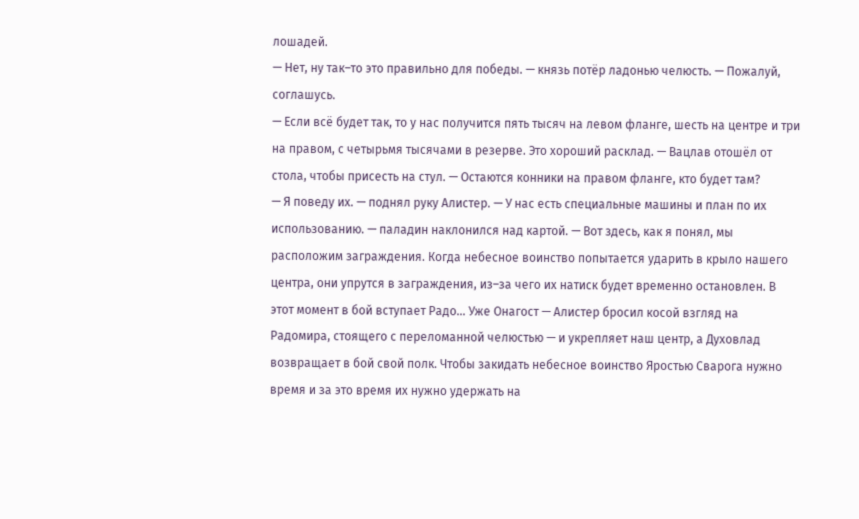лошадей.
— Нет, ну так–то это правильно для победы. — князь потёр ладонью челюсть. — Пожалуй, соглашусь.
— Если всё будет так, то у нас получится пять тысяч на левом фланге, шесть на центре и три на правом, с четырьмя тысячами в резерве. Это хороший расклад. — Вацлав отошёл от стола, чтобы присесть на стул. — Остаются конники на правом фланге, кто будет там?
— Я поведу их. — поднял руку Алистер. — У нас есть специальные машины и план по их использованию. — паладин наклонился над картой. — Вот здесь, как я понял, мы расположим заграждения. Когда небесное воинство попытается ударить в крыло нашего центра, они упрутся в заграждения, из–за чего их натиск будет временно остановлен. В этот момент в бой вступает Радо… Уже Онагост — Алистер бросил косой взгляд на Радомира, стоящего с переломанной челюстью — и укрепляет наш центр, а Духовлад возвращает в бой свой полк. Чтобы закидать небесное воинство Яростью Сварога нужно время и за это время их нужно удержать на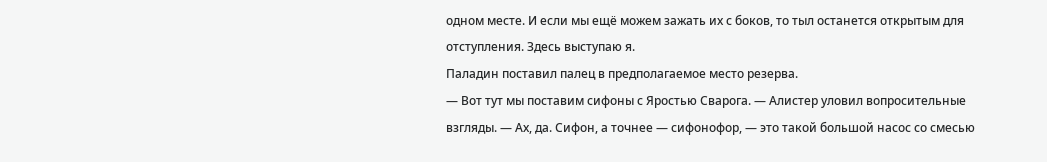одном месте. И если мы ещё можем зажать их с боков, то тыл останется открытым для отступления. Здесь выступаю я.
Паладин поставил палец в предполагаемое место резерва.
— Вот тут мы поставим сифоны с Яростью Сварога. — Алистер уловил вопросительные взгляды. — Ах, да. Сифон, а точнее — сифонофор, — это такой большой насос со смесью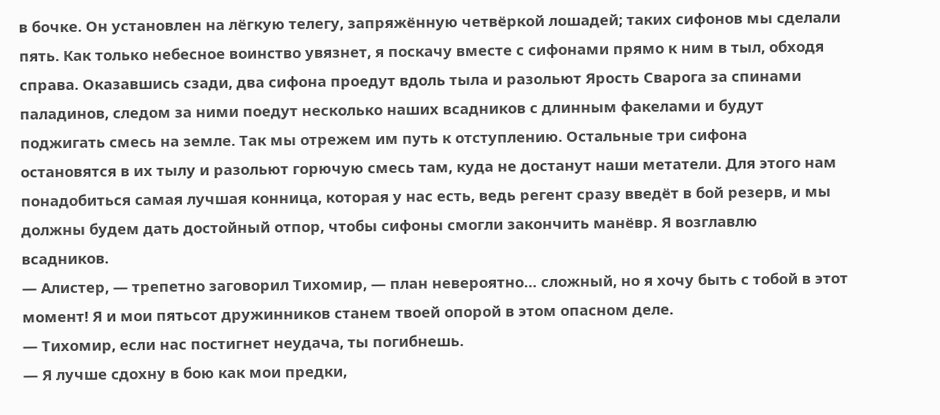в бочке. Он установлен на лёгкую телегу, запряжённую четвёркой лошадей; таких сифонов мы сделали пять. Как только небесное воинство увязнет, я поскачу вместе с сифонами прямо к ним в тыл, обходя справа. Оказавшись сзади, два сифона проедут вдоль тыла и разольют Ярость Сварога за спинами паладинов, следом за ними поедут несколько наших всадников с длинным факелами и будут поджигать смесь на земле. Так мы отрежем им путь к отступлению. Остальные три сифона остановятся в их тылу и разольют горючую смесь там, куда не достанут наши метатели. Для этого нам понадобиться самая лучшая конница, которая у нас есть, ведь регент сразу введёт в бой резерв, и мы должны будем дать достойный отпор, чтобы сифоны смогли закончить манёвр. Я возглавлю всадников.
— Алистер, — трепетно заговорил Тихомир, — план невероятно… сложный, но я хочу быть с тобой в этот момент! Я и мои пятьсот дружинников станем твоей опорой в этом опасном деле.
— Тихомир, если нас постигнет неудача, ты погибнешь.
— Я лучше сдохну в бою как мои предки,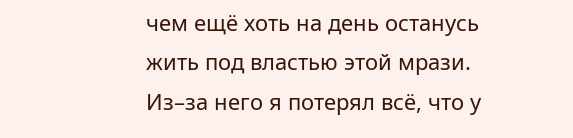чем ещё хоть на день останусь жить под властью этой мрази. Из–за него я потерял всё, что у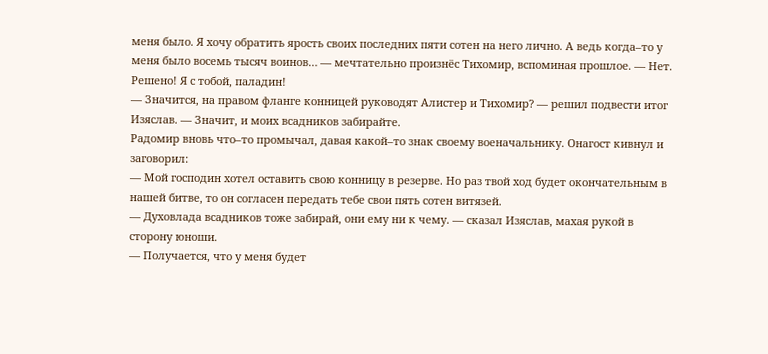меня было. Я хочу обратить ярость своих последних пяти сотен на него лично. А ведь когда–то у меня было восемь тысяч воинов… — мечтательно произнёс Тихомир, вспоминая прошлое. — Нет. Решено! Я с тобой, паладин!
— Значится, на правом фланге конницей руководят Алистер и Тихомир? — решил подвести итог Изяслав. — Значит, и моих всадников забирайте.
Радомир вновь что–то промычал, давая какой–то знак своему военачальнику. Онагост кивнул и заговорил:
— Мой господин хотел оставить свою конницу в резерве. Но раз твой ход будет окончательным в нашей битве, то он согласен передать тебе свои пять сотен витязей.
— Духовлада всадников тоже забирай, они ему ни к чему. — сказал Изяслав, махая рукой в сторону юноши.
— Получается, что у меня будет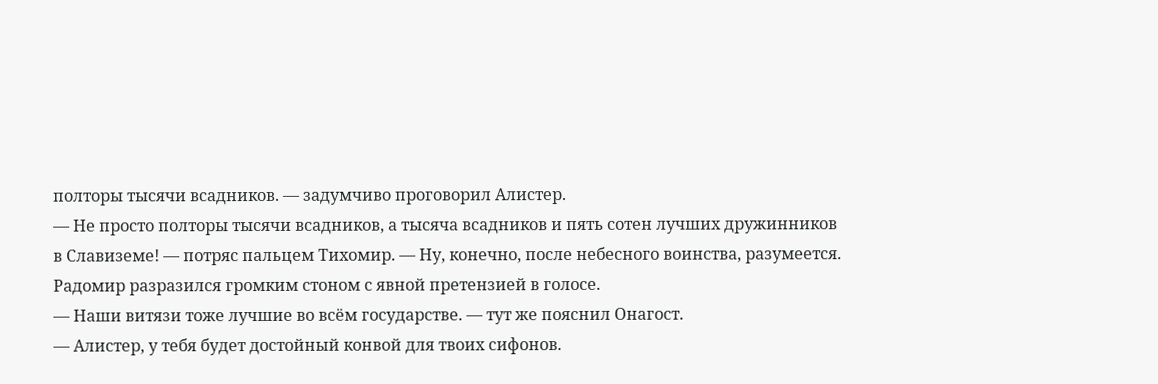полторы тысячи всадников. — задумчиво проговорил Алистер.
— Не просто полторы тысячи всадников, а тысяча всадников и пять сотен лучших дружинников в Славиземе! — потряс пальцем Тихомир. — Ну, конечно, после небесного воинства, разумеется.
Радомир разразился громким стоном с явной претензией в голосе.
— Наши витязи тоже лучшие во всём государстве. — тут же пояснил Онагост.
— Алистер, у тебя будет достойный конвой для твоих сифонов.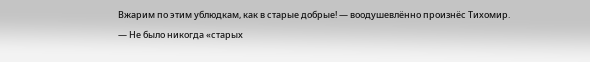Вжарим по этим ублюдкам, как в старые добрые! — воодушевлённо произнёс Тихомир.
— Не было никогда «старых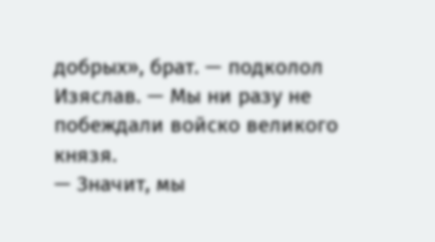добрых», брат. — подколол Изяслав. — Мы ни разу не побеждали войско великого князя.
— Значит, мы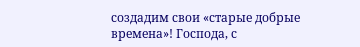создадим свои «старые добрые времена»! Господа, с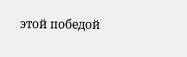этой победой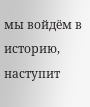мы войдём в историю, наступит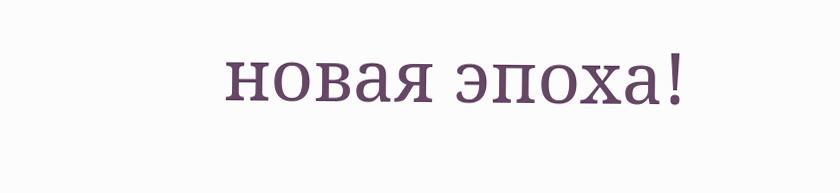новая эпоха!